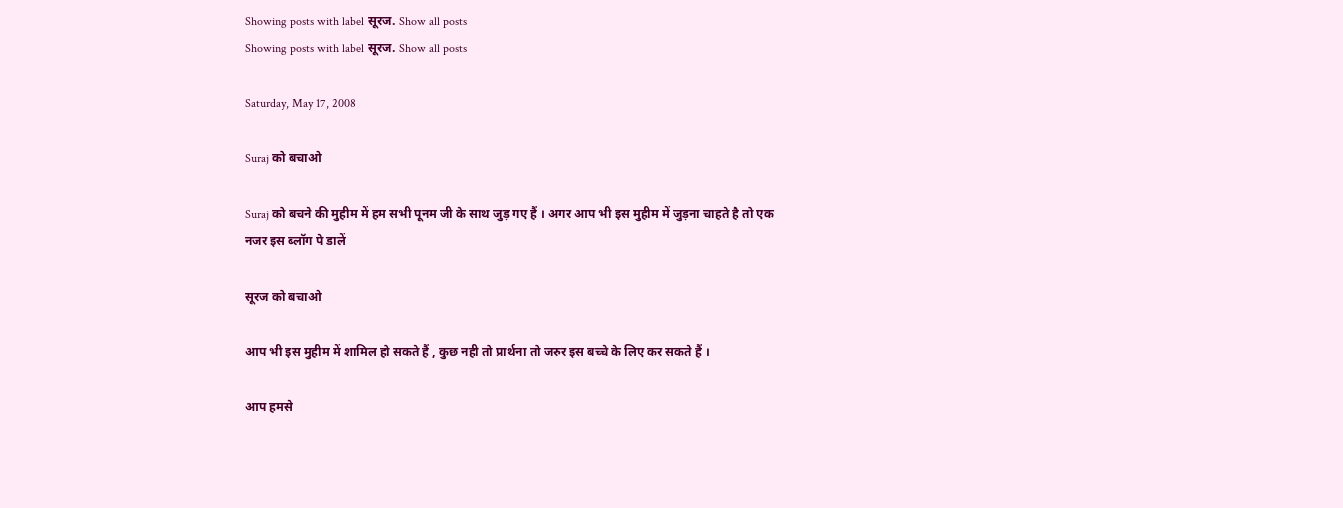Showing posts with label सूरज. Show all posts
Showing posts with label सूरज. Show all posts

Saturday, May 17, 2008

Suraj को बचाओ

Suraj को बचने की मुहीम में हम सभी पूनम जी के साथ जुड़ गए हैं । अगर आप भी इस मुहीम में जुड़ना चाहते है तो एक नजर इस ब्लॉग पे डालें

सूरज को बचाओ

आप भी इस मुहीम में शामिल हो सकते हैं , कुछ नही तो प्रार्थना तो जरुर इस बच्चे के लिए कर सकते हैं ।

आप हमसे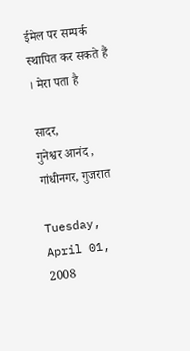ईमेल पर सम्पर्क स्थापित कर सकते हैं । मेरा पता है

सादर,
गुनेश्वर आनंद ,
गांधीनगर, गुजरात

Tuesday, April 01, 2008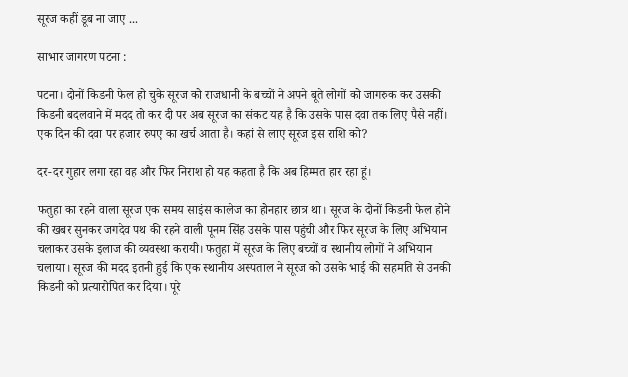सूरज कहीं डूब ना जाए ...

साभार जागरण पटना :

पटना। दोनों किडनी फेल हो चुके सूरज को राजधानी के बच्चों ने अपने बूते लोगों को जागरुक कर उसकी किडनी बदलवाने में मदद तो कर दी पर अब सूरज का संकट यह है कि उसके पास दवा तक लिए पैसे नहीं। एक दिन की दवा पर हजार रुपए का खर्च आता है। कहां से लाए सूरज इस राशि को?

दर-दर गुहार लगा रहा वह और फिर निराश हो यह कहता है कि अब हिम्मत हार रहा हूं।

फतुहा का रहने वाला सूरज एक समय साइंस कालेज का होनहार छात्र था। सूरज के दोनों किडनी फेल होने की खबर सुनकर जगदेव पथ की रहने वाली पूनम सिंह उसके पास पहुंची और फिर सूरज के लिए अभियान चलाकर उसके इलाज की व्यवस्था करायी। फतुहा में सूरज के लिए बच्चों व स्थानीय लोगों ने अभियान चलाया। सूरज की मदद इतनी हुई कि एक स्थानीय अस्पताल ने सूरज को उसके भाई की सहमति से उनकी किडनी को प्रत्यारोपित कर दिया। पूरे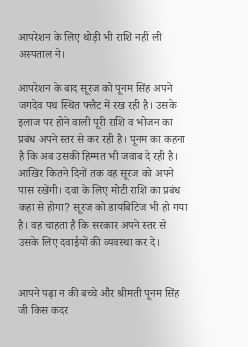आपरेशन के लिए थोड़ी भी राशि नहीं ली अस्पताल ने।

आपरेशन के बाद सूरज को पूनम सिंह अपने जगदेव पथ स्थित फ्लैट में रख रही है। उसके इलाज पर होने वाली पूरी राशि व भोजन का प्रबंध अपने स्तर से कर रही है। पूनम का कहना है कि अब उसकी हिम्मत भी जवाब दे रही है। आखिर कितने दिनों तक वह सूरज को अपने पास रखेंगी। दवा के लिए मोटी राशि का प्रबंध कहा से होगा? सूरज को डायबिटिज भी हो गया है। वह चाहता है कि सरकार अपने स्तर से उसके लिए दवाईयों की व्यवस्था कर दे।


आपने पढ़ा न की बच्चे और श्रीमती पूनम सिंह जी किस कदर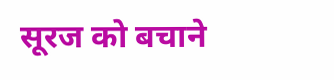सूरज को बचाने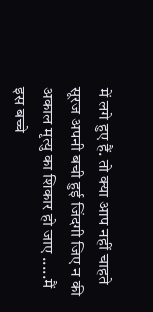में लगे हुए हैं. तो क्या आप नहीं चाहते सूरज अपनी बची हुई जिंदगी जिए न की अकाल मृत्यु का शिकार हो जाए .....मैं इस बच्चे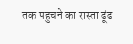तक पहुचने का रास्ता ढूंढ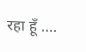रहा हूँ ....